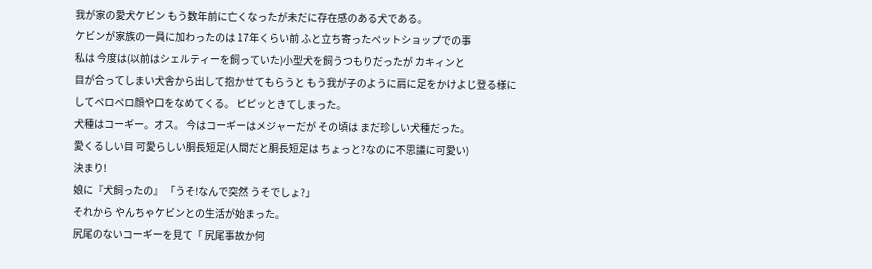我が家の愛犬ケビン もう数年前に亡くなったが未だに存在感のある犬である。
ケビンが家族の一員に加わったのは 17年くらい前 ふと立ち寄ったペットショップでの事
私は 今度は(以前はシェルティーを飼っていた)小型犬を飼うつもりだったが カキィンと
目が合ってしまい犬舎から出して抱かせてもらうと もう我が子のように肩に足をかけよじ登る様に
してペロペロ顔や口をなめてくる。 ピピッときてしまった。
犬種はコーギー。オス。 今はコーギーはメジャーだが その頃は まだ珍しい犬種だった。
愛くるしい目 可愛らしい胴長短足(人間だと胴長短足は ちょっと?なのに不思議に可愛い)
決まり!
娘に『犬飼ったの』 「うそ!なんで突然 うそでしょ?」
それから やんちゃケビンとの生活が始まった。
尻尾のないコーギーを見て「 尻尾事故か何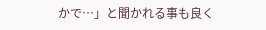かで…」と聞かれる事も良く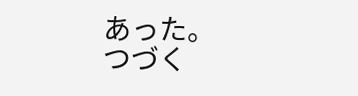あった。
つづく